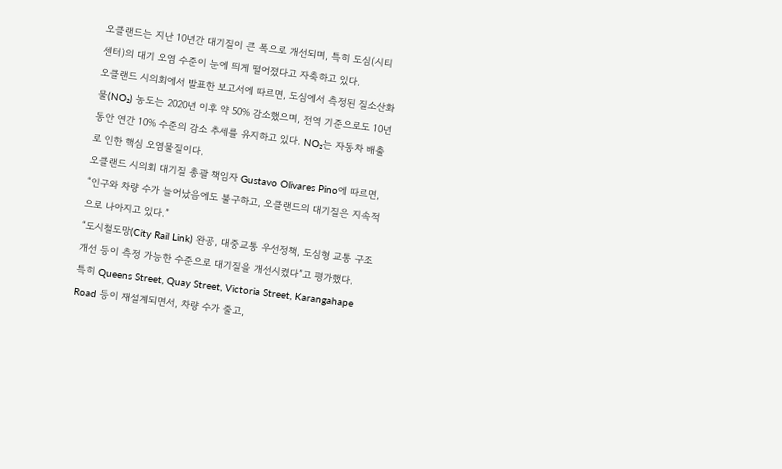오클랜드는 지난 10년간 대기질이 큰 폭으로 개선되며, 특히 도심(시티 센터)의 대기 오염 수준이 눈에 띄게 떨어졌다고 자축하고 있다.
오클랜드 시의회에서 발표한 보고서에 따르면, 도심에서 측정된 질소산화물(NO₂) 농도는 2020년 이후 약 50% 감소했으며, 전역 기준으로도 10년 동안 연간 10% 수준의 감소 추세를 유지하고 있다. NO₂는 자동차 배출로 인한 핵심 오염물질이다.
오클랜드 시의회 대기질 총괄 책임자 Gustavo Olivares Pino에 따르면, “인구와 차량 수가 늘어났음에도 불구하고, 오클랜드의 대기질은 지속적으로 나아지고 있다.”
“도시철도망(City Rail Link) 완공, 대중교통 우선정책, 도심형 교통 구조 개선 등이 측정 가능한 수준으로 대기질을 개선시켰다”고 평가했다.
특히 Queens Street, Quay Street, Victoria Street, Karangahape Road 등이 재설계되면서, 차량 수가 줄고,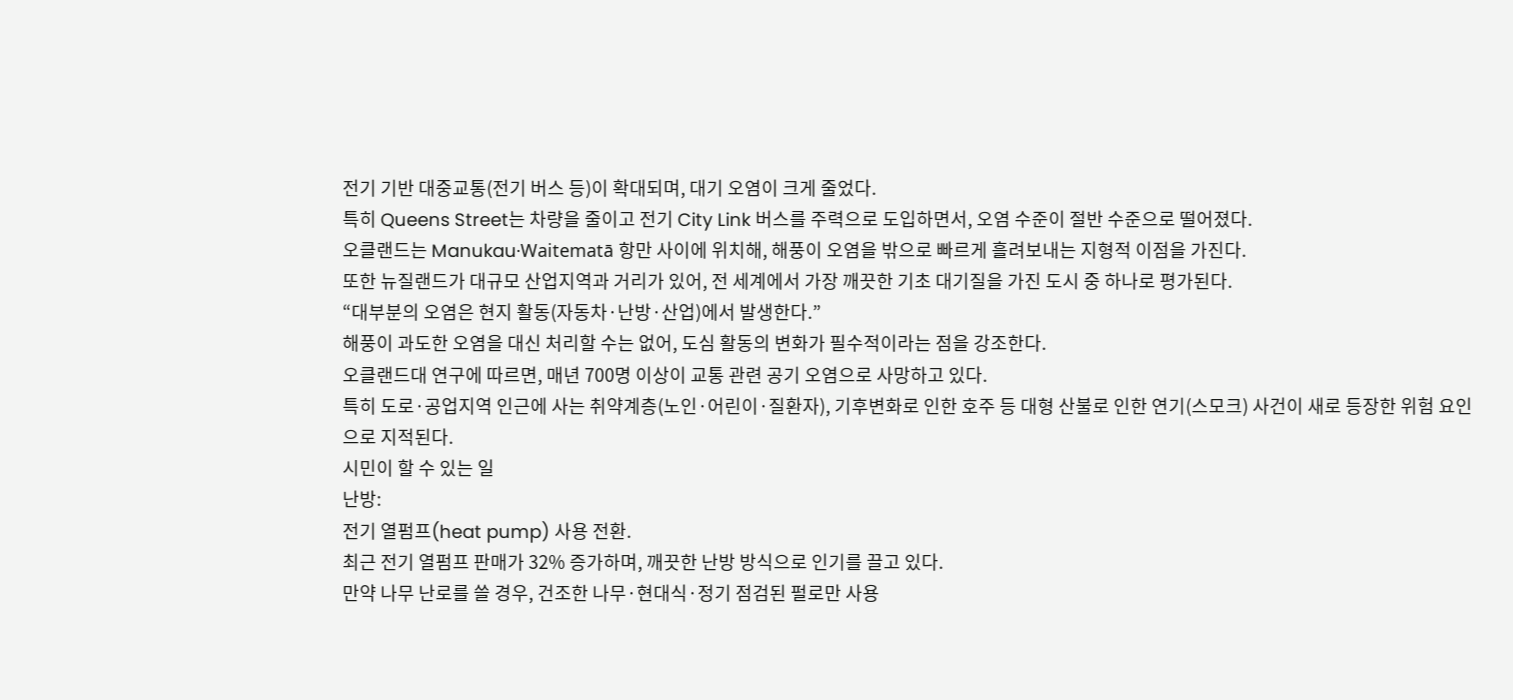전기 기반 대중교통(전기 버스 등)이 확대되며, 대기 오염이 크게 줄었다.
특히 Queens Street는 차량을 줄이고 전기 City Link 버스를 주력으로 도입하면서, 오염 수준이 절반 수준으로 떨어졌다.
오클랜드는 Manukau·Waitematā 항만 사이에 위치해, 해풍이 오염을 밖으로 빠르게 흘려보내는 지형적 이점을 가진다.
또한 뉴질랜드가 대규모 산업지역과 거리가 있어, 전 세계에서 가장 깨끗한 기초 대기질을 가진 도시 중 하나로 평가된다.
“대부분의 오염은 현지 활동(자동차·난방·산업)에서 발생한다.”
해풍이 과도한 오염을 대신 처리할 수는 없어, 도심 활동의 변화가 필수적이라는 점을 강조한다.
오클랜드대 연구에 따르면, 매년 700명 이상이 교통 관련 공기 오염으로 사망하고 있다.
특히 도로·공업지역 인근에 사는 취약계층(노인·어린이·질환자), 기후변화로 인한 호주 등 대형 산불로 인한 연기(스모크) 사건이 새로 등장한 위험 요인으로 지적된다.
시민이 할 수 있는 일
난방:
전기 열펌프(heat pump) 사용 전환.
최근 전기 열펌프 판매가 32% 증가하며, 깨끗한 난방 방식으로 인기를 끌고 있다.
만약 나무 난로를 쓸 경우, 건조한 나무·현대식·정기 점검된 펄로만 사용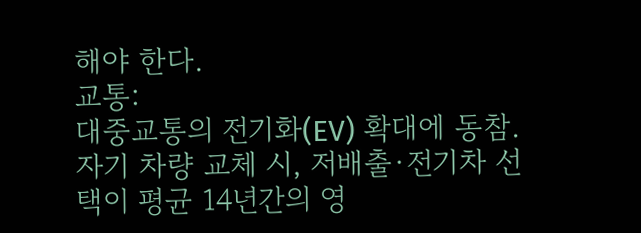해야 한다.
교통:
대중교통의 전기화(EV) 확대에 동참.
자기 차량 교체 시, 저배출·전기차 선택이 평균 14년간의 영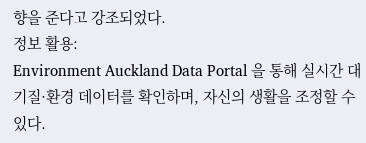향을 준다고 강조되었다.
정보 활용:
Environment Auckland Data Portal 을 통해 실시간 대기질·환경 데이터를 확인하며, 자신의 생활을 조정할 수 있다.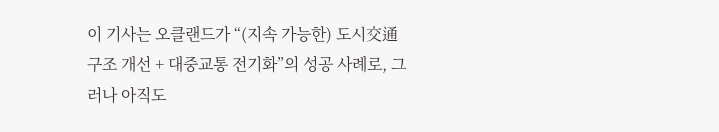이 기사는 오클랜드가 “(지속 가능한) 도시交通 구조 개선 + 대중교통 전기화”의 성공 사례로, 그러나 아직도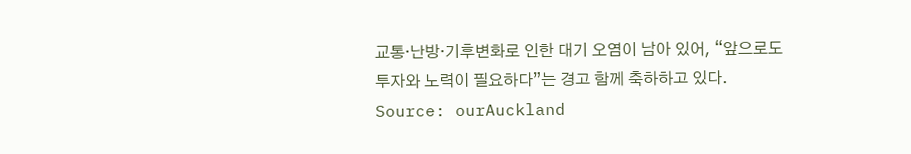교통·난방·기후변화로 인한 대기 오염이 남아 있어, “앞으로도 투자와 노력이 필요하다”는 경고 함께 축하하고 있다.
Source: ourAuckland